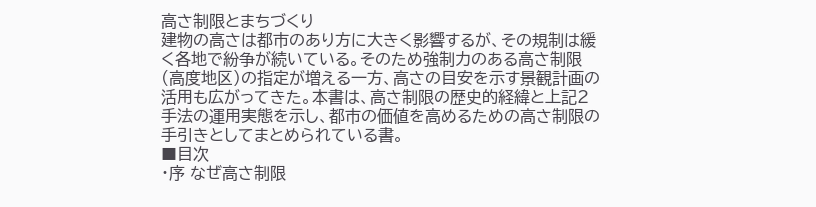高さ制限とまちづくり
建物の高さは都市のあり方に大きく影響するが、その規制は緩く各地で紛争が続いている。そのため強制力のある高さ制限(高度地区)の指定が増える一方、高さの目安を示す景観計画の活用も広がってきた。本書は、高さ制限の歴史的経緯と上記2手法の運用実態を示し、都市の価値を高めるための高さ制限の手引きとしてまとめられている書。
■目次
・序 なぜ高さ制限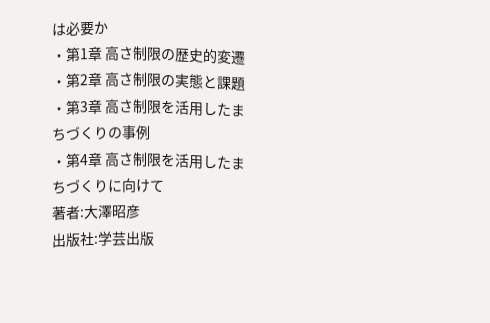は必要か
・第1章 高さ制限の歴史的変遷
・第2章 高さ制限の実態と課題
・第3章 高さ制限を活用したまちづくりの事例
・第4章 高さ制限を活用したまちづくりに向けて
著者:大澤昭彦
出版社:学芸出版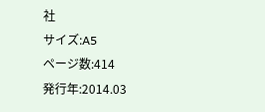社
サイズ:A5
ページ数:414
発行年:2014.03